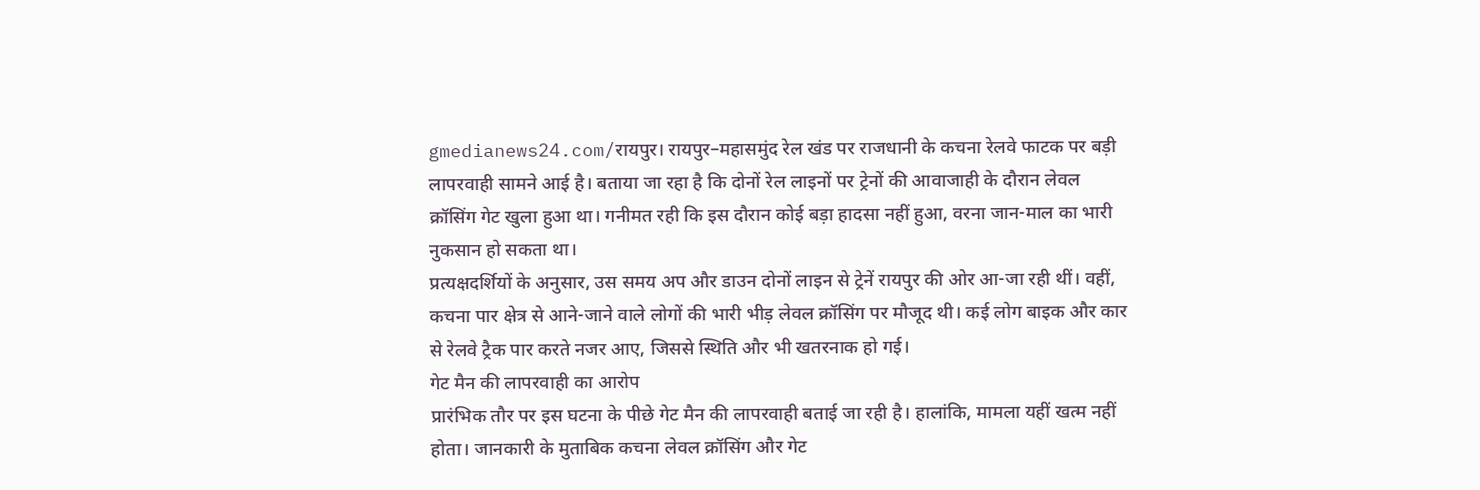gmedianews24.com/रायपुर। रायपुर–महासमुंद रेल खंड पर राजधानी के कचना रेलवे फाटक पर बड़ी लापरवाही सामने आई है। बताया जा रहा है कि दोनों रेल लाइनों पर ट्रेनों की आवाजाही के दौरान लेवल क्रॉसिंग गेट खुला हुआ था। गनीमत रही कि इस दौरान कोई बड़ा हादसा नहीं हुआ, वरना जान-माल का भारी नुकसान हो सकता था।
प्रत्यक्षदर्शियों के अनुसार, उस समय अप और डाउन दोनों लाइन से ट्रेनें रायपुर की ओर आ-जा रही थीं। वहीं, कचना पार क्षेत्र से आने-जाने वाले लोगों की भारी भीड़ लेवल क्रॉसिंग पर मौजूद थी। कई लोग बाइक और कार से रेलवे ट्रैक पार करते नजर आए, जिससे स्थिति और भी खतरनाक हो गई।
गेट मैन की लापरवाही का आरोप
प्रारंभिक तौर पर इस घटना के पीछे गेट मैन की लापरवाही बताई जा रही है। हालांकि, मामला यहीं खत्म नहीं होता। जानकारी के मुताबिक कचना लेवल क्रॉसिंग और गेट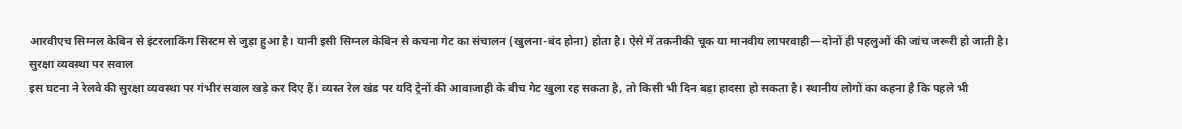आरवीएच सिग्नल केबिन से इंटरलाकिंग सिस्टम से जुड़ा हुआ है। यानी इसी सिग्नल केबिन से कचना गेट का संचालन (खुलना-बंद होना) होता है। ऐसे में तकनीकी चूक या मानवीय लापरवाही—दोनों ही पहलुओं की जांच जरूरी हो जाती है।
सुरक्षा व्यवस्था पर सवाल
इस घटना ने रेलवे की सुरक्षा व्यवस्था पर गंभीर सवाल खड़े कर दिए हैं। व्यस्त रेल खंड पर यदि ट्रेनों की आवाजाही के बीच गेट खुला रह सकता है, तो किसी भी दिन बड़ा हादसा हो सकता है। स्थानीय लोगों का कहना है कि पहले भी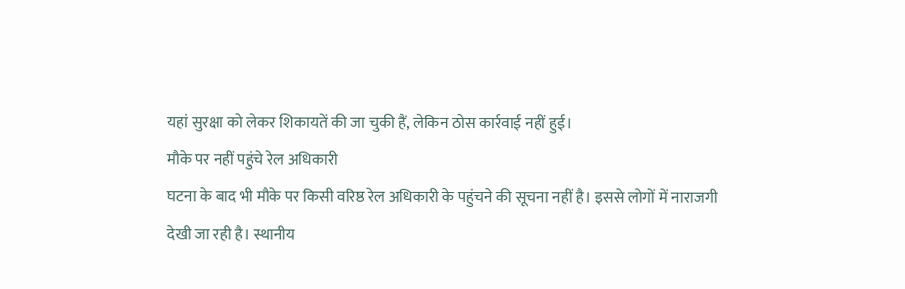यहां सुरक्षा को लेकर शिकायतें की जा चुकी हैं, लेकिन ठोस कार्रवाई नहीं हुई।
मौके पर नहीं पहुंचे रेल अधिकारी
घटना के बाद भी मौके पर किसी वरिष्ठ रेल अधिकारी के पहुंचने की सूचना नहीं है। इससे लोगों में नाराजगी देखी जा रही है। स्थानीय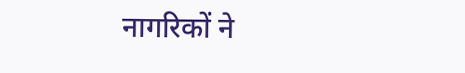नागरिकों ने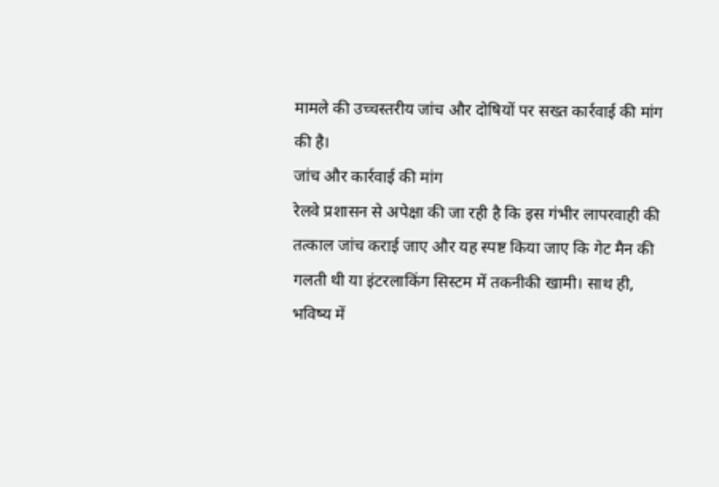मामले की उच्चस्तरीय जांच और दोषियों पर सख्त कार्रवाई की मांग की है।
जांच और कार्रवाई की मांग
रेलवे प्रशासन से अपेक्षा की जा रही है कि इस गंभीर लापरवाही की तत्काल जांच कराई जाए और यह स्पष्ट किया जाए कि गेट मैन की गलती थी या इंटरलाकिंग सिस्टम में तकनीकी खामी। साथ ही, भविष्य में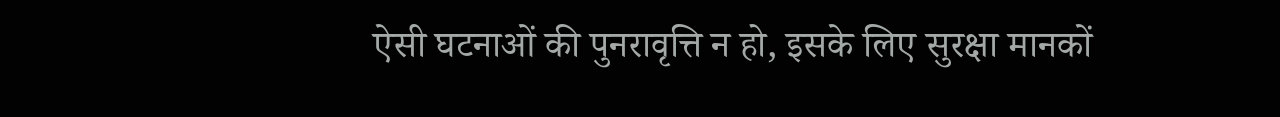ऐसी घटनाओं की पुनरावृत्ति न हो, इसके लिए सुरक्षा मानकों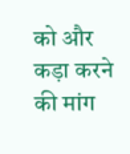को और कड़ा करने की मांग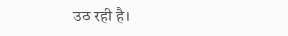उठ रही है।